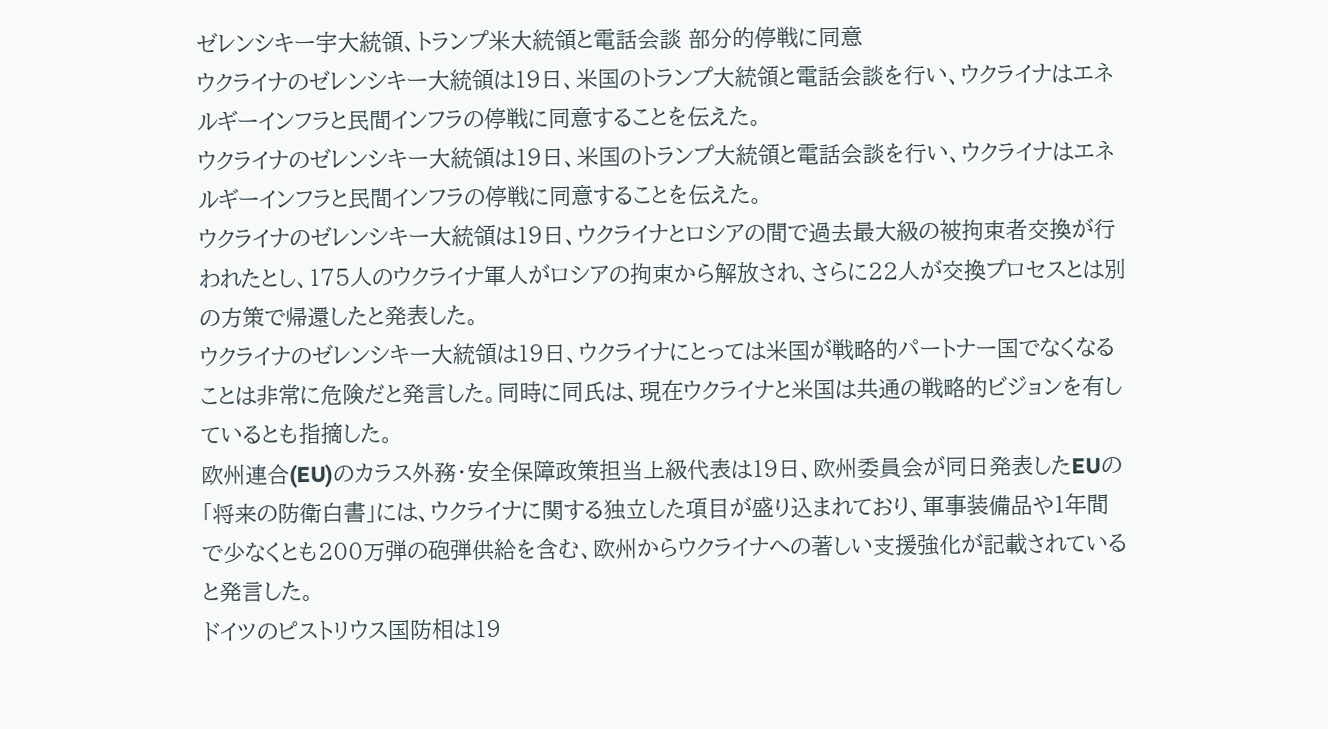ゼレンシキー宇大統領、トランプ米大統領と電話会談 部分的停戦に同意
ウクライナのゼレンシキー大統領は19日、米国のトランプ大統領と電話会談を行い、ウクライナはエネルギーインフラと民間インフラの停戦に同意することを伝えた。
ウクライナのゼレンシキー大統領は19日、米国のトランプ大統領と電話会談を行い、ウクライナはエネルギーインフラと民間インフラの停戦に同意することを伝えた。
ウクライナのゼレンシキー大統領は19日、ウクライナとロシアの間で過去最大級の被拘束者交換が行われたとし、175人のウクライナ軍人がロシアの拘束から解放され、さらに22人が交換プロセスとは別の方策で帰還したと発表した。
ウクライナのゼレンシキー大統領は19日、ウクライナにとっては米国が戦略的パートナー国でなくなることは非常に危険だと発言した。同時に同氏は、現在ウクライナと米国は共通の戦略的ビジョンを有しているとも指摘した。
欧州連合(EU)のカラス外務・安全保障政策担当上級代表は19日、欧州委員会が同日発表したEUの「将来の防衛白書」には、ウクライナに関する独立した項目が盛り込まれており、軍事装備品や1年間で少なくとも200万弾の砲弾供給を含む、欧州からウクライナへの著しい支援強化が記載されていると発言した。
ドイツのピストリウス国防相は19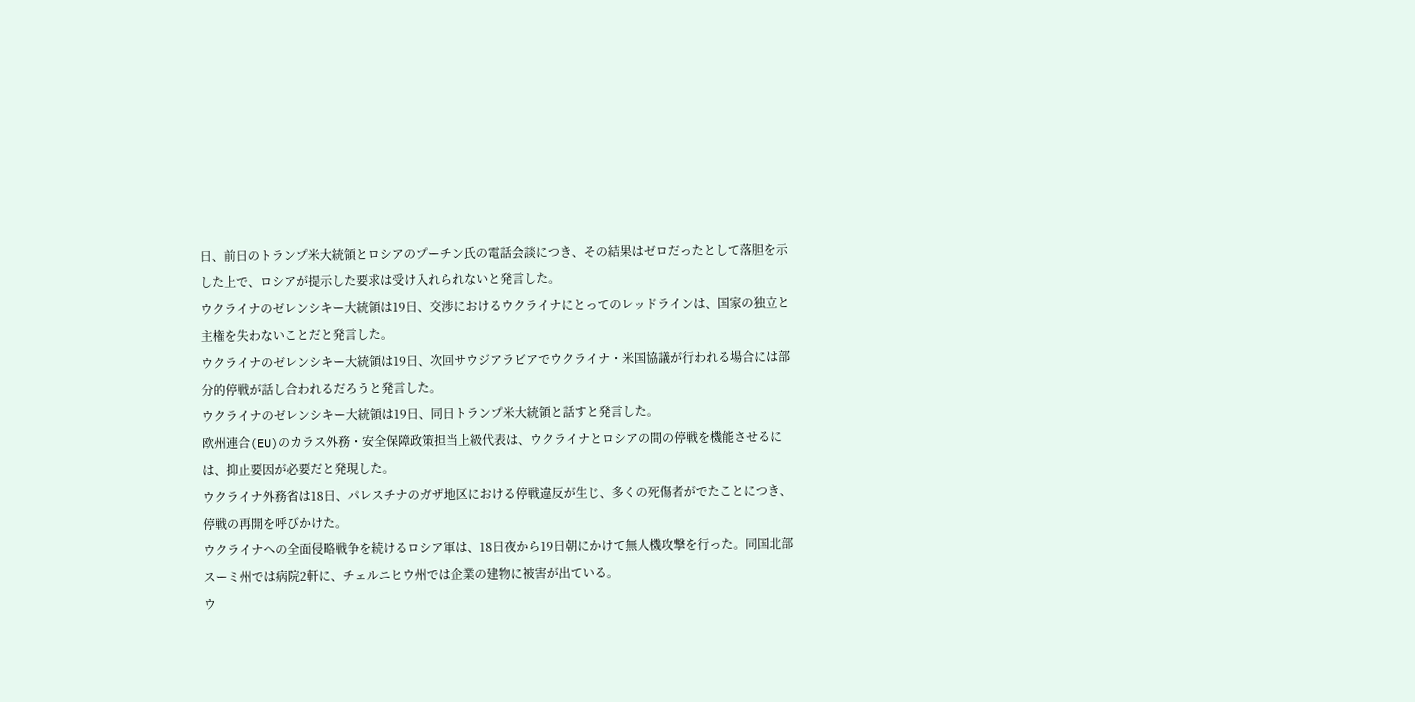日、前日のトランプ米大統領とロシアのプーチン氏の電話会談につき、その結果はゼロだったとして落胆を示した上で、ロシアが提示した要求は受け入れられないと発言した。
ウクライナのゼレンシキー大統領は19日、交渉におけるウクライナにとってのレッドラインは、国家の独立と主権を失わないことだと発言した。
ウクライナのゼレンシキー大統領は19日、次回サウジアラビアでウクライナ・米国協議が行われる場合には部分的停戦が話し合われるだろうと発言した。
ウクライナのゼレンシキー大統領は19日、同日トランプ米大統領と話すと発言した。
欧州連合(EU)のカラス外務・安全保障政策担当上級代表は、ウクライナとロシアの間の停戦を機能させるには、抑止要因が必要だと発現した。
ウクライナ外務省は18日、パレスチナのガザ地区における停戦違反が生じ、多くの死傷者がでたことにつき、停戦の再開を呼びかけた。
ウクライナへの全面侵略戦争を続けるロシア軍は、18日夜から19日朝にかけて無人機攻撃を行った。同国北部スーミ州では病院2軒に、チェルニヒウ州では企業の建物に被害が出ている。
ウ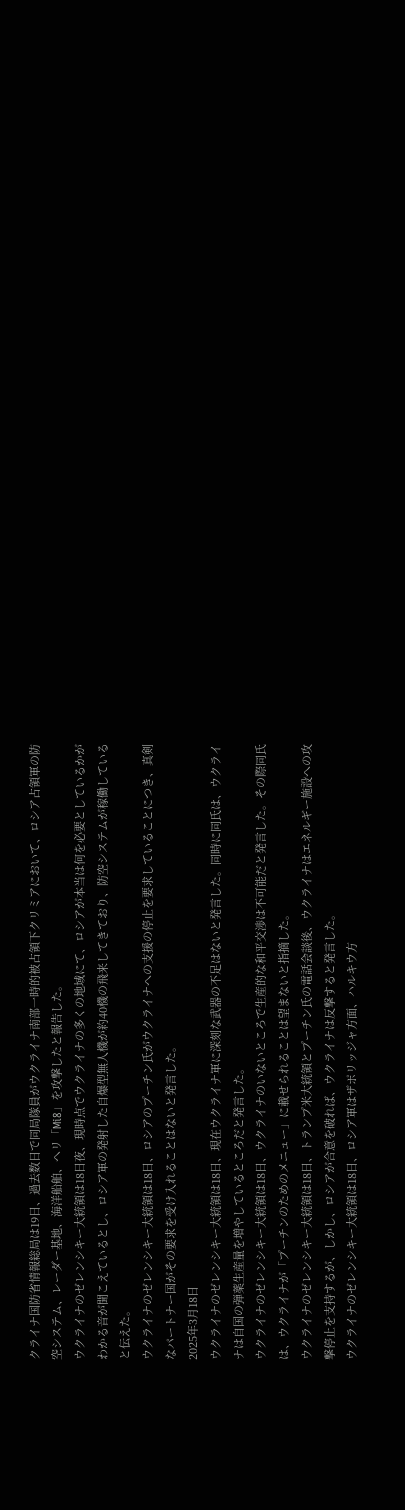クライナ国防省情報総局は19日、過去数日で同局隊員がウクライナ南部一時的被占領下クリミアにおいて、ロシア占領軍の防空システム、レーダー基地、海洋船舶、ヘリ「Mi8」を攻撃したと報告した。
ウクライナのゼレンシキー大統領は18日夜、現時点でウクライナの多くの地域にて、ロシアが本当は何を必要としているかがわかる音が聞こえているとし、ロシア軍の発射した自爆型無人機が約40機の飛来してきており、防空システムが稼働していると伝えた。
ウクライナのゼレンシキー大統領は18日、ロシアのプーチン氏がウクライナへの支援の停止を要求していることにつき、真剣なパートナー国がその要求を受け入れることはないと発言した。
2025年3月18日
ウクライナのゼレンシキー大統領は18日、現在ウクライナ軍に深刻な武器の不足はないと発言した。同時に同氏は、ウクライナは自国の弾薬生産量を増やしているところだと発言した。
ウクライナのゼレンシキー大統領は18日、ウクライナのいないところで生産的な和平交渉は不可能だと発言した。その際同氏は、ウクライナが「プーチンのためのメニュー」に載せられることは望まないと指摘した。
ウクライナのゼレンシキー大統領は18日、トランプ米大統領とプーチン氏の電話会談後、ウクライナはエネルギー施設への攻撃停止を支持するが、しかし、ロシアが合意を破れば、ウクライナは反撃すると発言した。
ウクライナのゼレンシキー大統領は18日、ロシア軍はザポリッジャ方面、ハルキウ方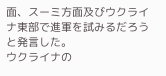面、スーミ方面及びウクライナ東部で進軍を試みるだろうと発言した。
ウクライナの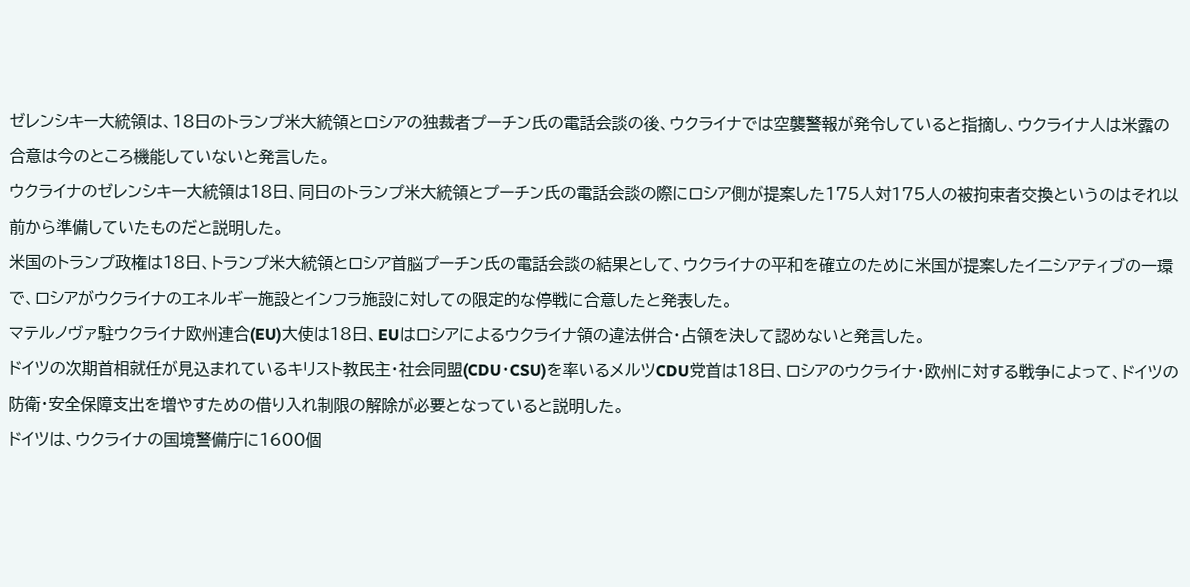ゼレンシキー大統領は、18日のトランプ米大統領とロシアの独裁者プーチン氏の電話会談の後、ウクライナでは空襲警報が発令していると指摘し、ウクライナ人は米露の合意は今のところ機能していないと発言した。
ウクライナのゼレンシキー大統領は18日、同日のトランプ米大統領とプーチン氏の電話会談の際にロシア側が提案した175人対175人の被拘束者交換というのはそれ以前から準備していたものだと説明した。
米国のトランプ政権は18日、トランプ米大統領とロシア首脳プーチン氏の電話会談の結果として、ウクライナの平和を確立のために米国が提案したイニシアティブの一環で、ロシアがウクライナのエネルギー施設とインフラ施設に対しての限定的な停戦に合意したと発表した。
マテルノヴァ駐ウクライナ欧州連合(EU)大使は18日、EUはロシアによるウクライナ領の違法併合・占領を決して認めないと発言した。
ドイツの次期首相就任が見込まれているキリスト教民主・社会同盟(CDU・CSU)を率いるメルツCDU党首は18日、ロシアのウクライナ・欧州に対する戦争によって、ドイツの防衛・安全保障支出を増やすための借り入れ制限の解除が必要となっていると説明した。
ドイツは、ウクライナの国境警備庁に1600個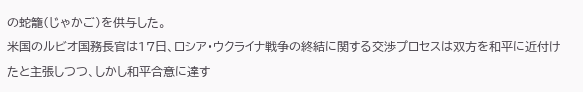の蛇籠(じゃかご)を供与した。
米国のルビオ国務長官は17日、ロシア・ウクライナ戦争の終結に関する交渉プロセスは双方を和平に近付けたと主張しつつ、しかし和平合意に達す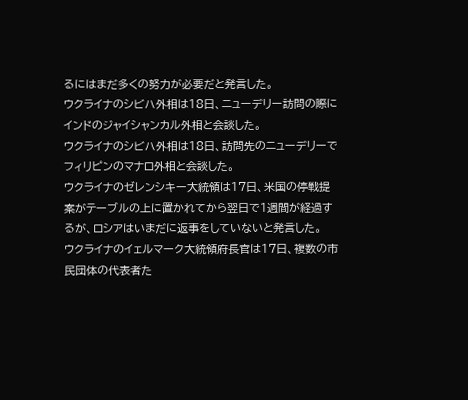るにはまだ多くの努力が必要だと発言した。
ウクライナのシビハ外相は18日、ニューデリー訪問の際にインドのジャイシャンカル外相と会談した。
ウクライナのシビハ外相は18日、訪問先のニューデリーでフィリピンのマナロ外相と会談した。
ウクライナのゼレンシキー大統領は17日、米国の停戦提案がテーブルの上に置かれてから翌日で1週間が経過するが、ロシアはいまだに返事をしていないと発言した。
ウクライナのイェルマーク大統領府長官は17日、複数の市民団体の代表者た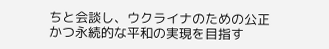ちと会談し、ウクライナのための公正かつ永続的な平和の実現を目指す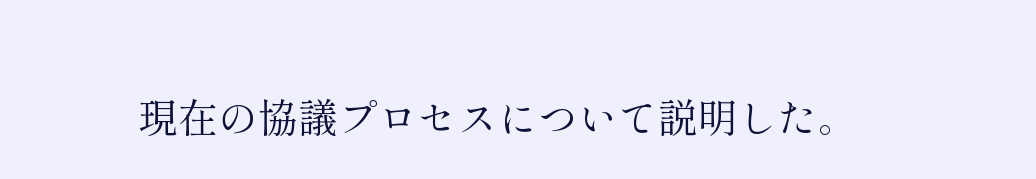現在の協議プロセスについて説明した。